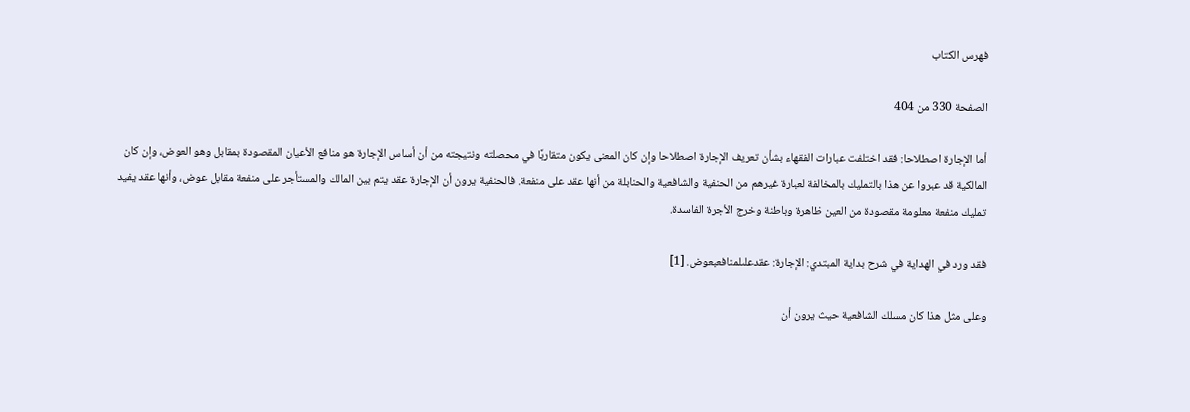فهرس الكتاب

الصفحة 330 من 404

أما الإجارة اصطلاحا: فقد اختلفت عبارات الفقهاء بشأن تعريف الإجارة اصطلاحا وإن كان المعنى يكون متقاربًا في محصلته ونتيجته من أن أساس الإجارة هو منافع الأعيان المقصودة بمقابل وهو العوض، وإن كان المالكية قد عبروا عن هذا بالتمليك بالمخالفة لعبارة غيرهم من الحنفية والشافعية والحنابلة من أنها عقد على منفعة. فالحنفية يرون أن الإجارة عقد يتم بين المالك والمستأجر على منفعة مقابل عوض، وأنها عقد يفيد تمليك منفعة معلومة مقصودة من العين ظاهرة وباطنة وخرج الأجرة الفاسدة.

فقد ورد في الهداية في شرح بداية المبتدي: الإجارة: عقدعلىلمنافعبعوض. [1]

وعلى مثل هذا كان مسلك الشافعية حيث يرون أن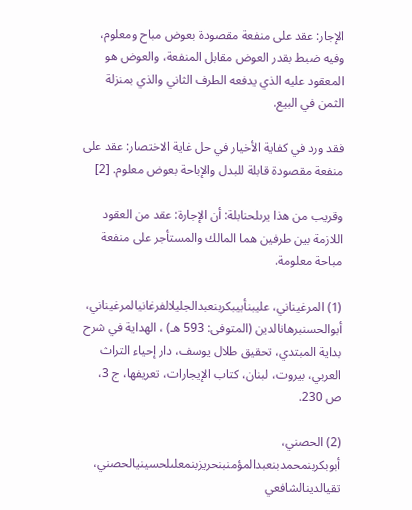الإجار: عقد على منفعة مقصودة بعوض مباح ومعلوم، وفيه ضبط بقدر العوض مقابل المنفعة، والعوض هو المعقود عليه الذي يدفعه الطرف الثاني والذي بمنزلة الثمن في البيع.

فقد ورد في كفاية الأخيار في حل غاية الاختصار: عقد على منفعة مقصودة قابلة للبدل والإباحة بعوض معلوم. [2]

وقريب من هذا يرىلحنابلة: أن الإجارة: عقد من العقود اللازمة بين طرفين هما المالك والمستأجر على منفعة مباحة معلومة.

(1) المرغيناني، عليبنأبيبكربنعبدالجليلالفرغانيالمرغيناني، أبوالحسنبرهانالدين (المتوفى: 593 هـ) ، الهداية في شرح بداية المبتدي، تحقيق طلال يوسف، دار إحياء التراث العربي، بيروت، لبنان، كتاب الإيجارات، تعريفها، ج 3، ص 230.

(2) الحصني، أبوبكربنمحمدبنعبدالمؤمنبنحريزبنمعلىلحسينيالحصني، تقيالدينالشافعي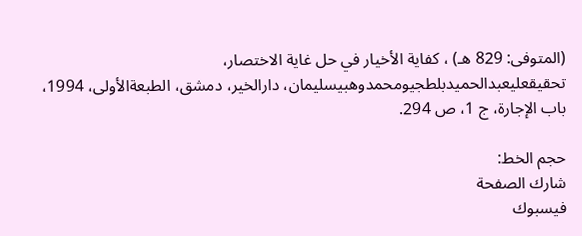(المتوفى: 829 هـ) ، كفاية الأخيار في حل غاية الاختصار، تحقيقعليعبدالحميدبلطجيومحمدوهبيسليمان، دارالخير، دمشق، الطبعةالأولى، 1994، باب الإجارة، ج 1، ص 294.

حجم الخط:
شارك الصفحة
فيسبوك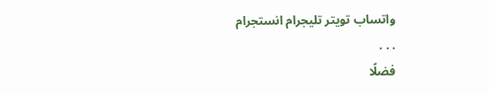واتساب تويتر تليجرام انستجرام
. . .
فضلًا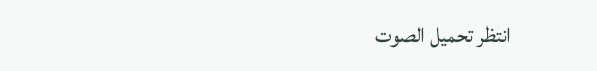انتظر تحميل الصوت